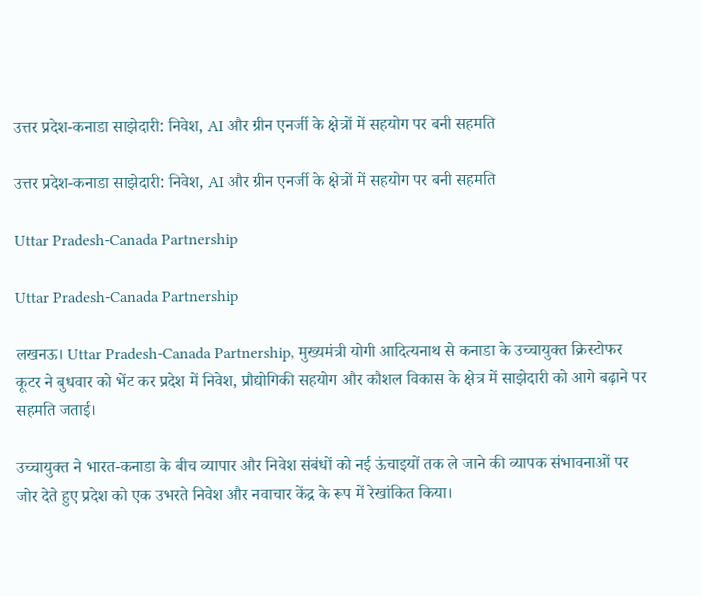उत्तर प्रदेश-कनाडा साझेदारी: निवेश, AI और ग्रीन एनर्जी के क्षेत्रों में सहयोग पर बनी सहमति

उत्तर प्रदेश-कनाडा साझेदारी: निवेश, AI और ग्रीन एनर्जी के क्षेत्रों में सहयोग पर बनी सहमति

Uttar Pradesh-Canada Partnership

Uttar Pradesh-Canada Partnership

लखनऊ। Uttar Pradesh-Canada Partnership, मुख्यमंत्री योगी आदित्यनाथ से कनाडा के उच्चायुक्त क्रिस्टोफर कूटर ने बुधवार को भेंट कर प्रदेश में निवेश, प्रौद्योगिकी सहयोग और कौशल विकास के क्षेत्र में साझेदारी को आगे बढ़ाने पर सहमति जताई।

उच्चायुक्त ने भारत-कनाडा के बीच व्यापार और निवेश संबंधों को नई ऊंचाइयों तक ले जाने की व्यापक संभावनाओं पर जोर देते हुए प्रदेश को एक उभरते निवेश और नवाचार केंद्र के रूप में रेखांकित किया।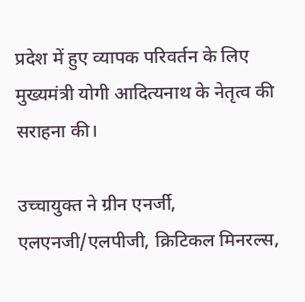प्रदेश में हुए व्यापक परिवर्तन के लिए मुख्यमंत्री योगी आदित्यनाथ के नेतृत्व की सराहना की।

उच्चायुक्त ने ग्रीन एनर्जी, एलएनजी/एलपीजी, क्रिटिकल मिनरल्स,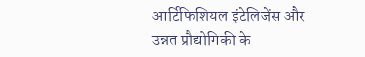आर्टिफिशियल इंटेलिजेंस और उन्नत प्रौद्योगिकी के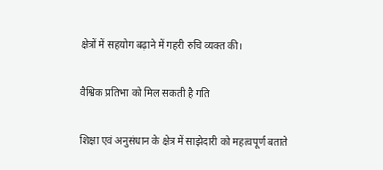क्षेत्रों में सहयोग बढ़ाने में गहरी रुचि व्यक्त की।

वैश्विक प्रतिभा को मिल सकती है गति

शिक्षा एवं अनुसंधान के क्षेत्र में साझेदारी को महत्वपूर्ण बताते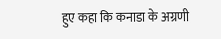हुए कहा कि कनाडा के अग्रणी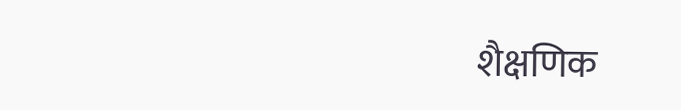शैक्षणिक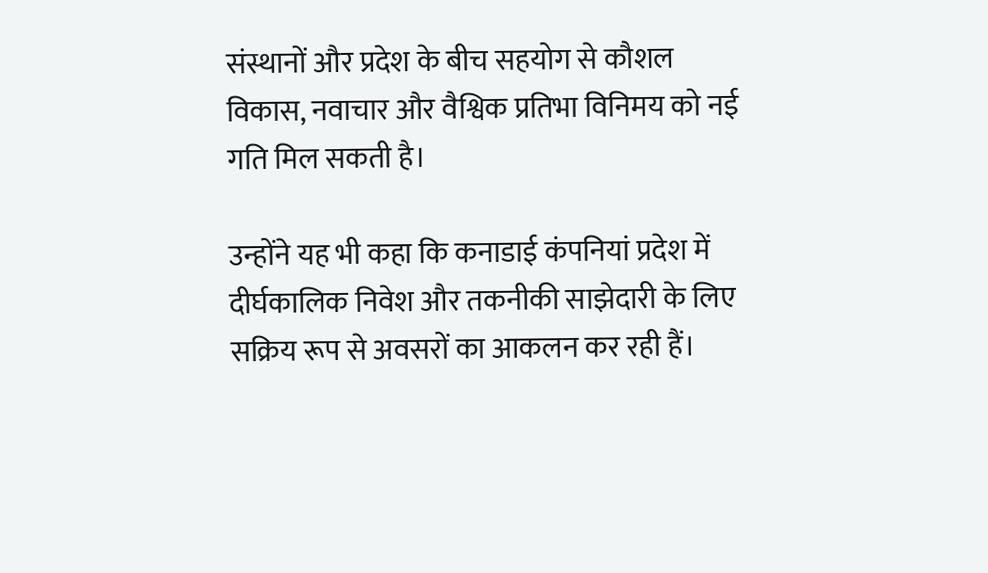संस्थानों और प्रदेश के बीच सहयोग से कौशल विकास, नवाचार और वैश्विक प्रतिभा विनिमय को नई गति मिल सकती है।

उन्होंने यह भी कहा कि कनाडाई कंपनियां प्रदेश में दीर्घकालिक निवेश और तकनीकी साझेदारी के लिए सक्रिय रूप से अवसरों का आकलन कर रही हैं।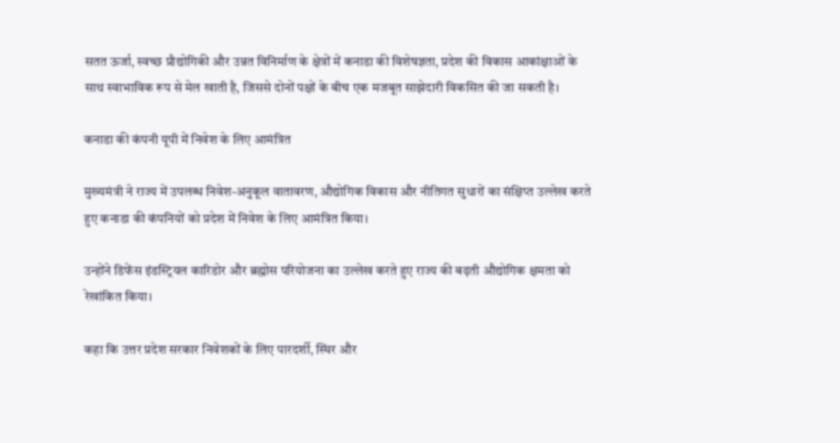सतत ऊर्जा, स्वच्छ प्रौद्योगिकी और उन्नत विनिर्माण के क्षेत्रों में कनाडा की विशेषज्ञता, प्रदेश की विकास आकांक्षाओं के साथ स्वाभाविक रूप से मेल खाती है, जिससे दोनों पक्षों के बीच एक मजबूत साझेदारी विकसित की जा सकती है।

कनाडा की कंपनी यूपी में निवेश के लिए आमंत्रित

मुख्यमंत्री ने राज्य में उपलब्ध निवेश-अनुकूल वातावरण, औद्योगिक विकास और नीतिगत सुधारों का संक्षिप्त उल्लेख करते हुए कनाडा की कंपनियों को प्रदेश में निवेश के लिए आमंत्रित किया।

उन्होंने डिफेंस इंडस्ट्रियल कारिडोर और ब्रह्मोस परियोजना का उल्लेख करते हुए राज्य की बढ़ती औद्योगिक क्षमता को रेखांकित किया।

कहा कि उत्तर प्रदेश सरकार निवेशकों के लिए पारदर्शी, स्थिर और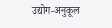उद्योग-अनुकूल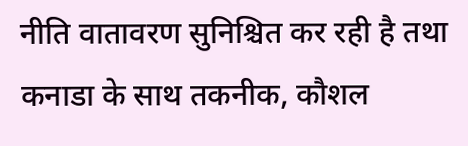नीति वातावरण सुनिश्चित कर रही है तथा कनाडा के साथ तकनीक, कौशल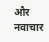और नवाचार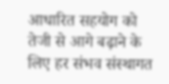आधारित सहयोग को तेजी से आगे बढ़ाने के लिए हर संभव संस्थागत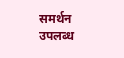समर्थन उपलब्ध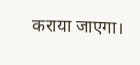कराया जाएगा।